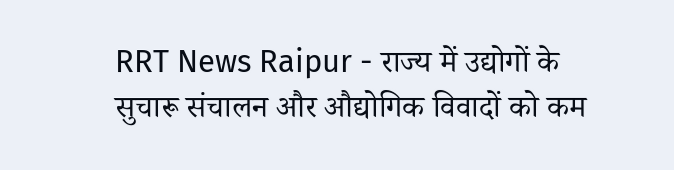RRT News Raipur - राज्य में उद्योगों के सुचारू संचालन और औद्योगिक विवादों को कम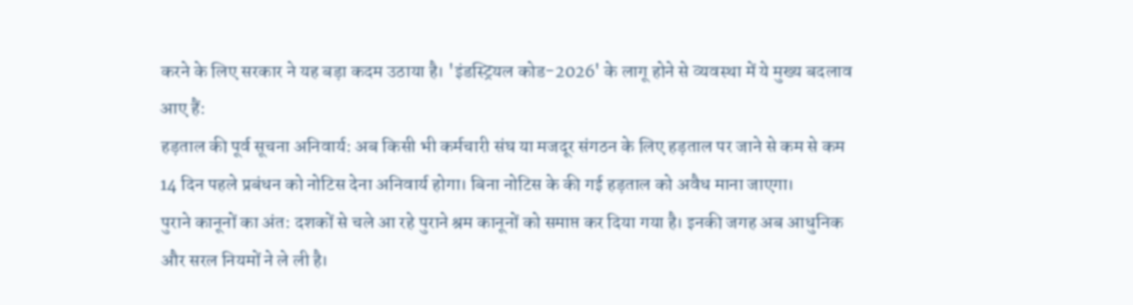करने के लिए सरकार ने यह बड़ा कदम उठाया है। 'इंडस्ट्रियल कोड-2026' के लागू होने से व्यवस्था में ये मुख्य बदलाव आए हैं:
हड़ताल की पूर्व सूचना अनिवार्य: अब किसी भी कर्मचारी संघ या मजदूर संगठन के लिए हड़ताल पर जाने से कम से कम 14 दिन पहले प्रबंधन को नोटिस देना अनिवार्य होगा। बिना नोटिस के की गई हड़ताल को अवैध माना जाएगा।
पुराने कानूनों का अंत: दशकों से चले आ रहे पुराने श्रम कानूनों को समाप्त कर दिया गया है। इनकी जगह अब आधुनिक और सरल नियमों ने ले ली है।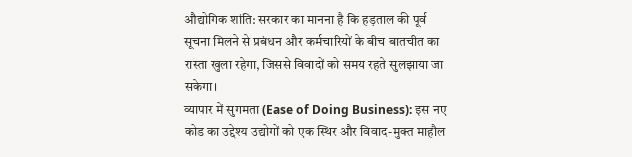औद्योगिक शांति: सरकार का मानना है कि हड़ताल की पूर्व सूचना मिलने से प्रबंधन और कर्मचारियों के बीच बातचीत का रास्ता खुला रहेगा, जिससे विवादों को समय रहते सुलझाया जा सकेगा।
व्यापार में सुगमता (Ease of Doing Business): इस नए कोड का उद्देश्य उद्योगों को एक स्थिर और विवाद-मुक्त माहौल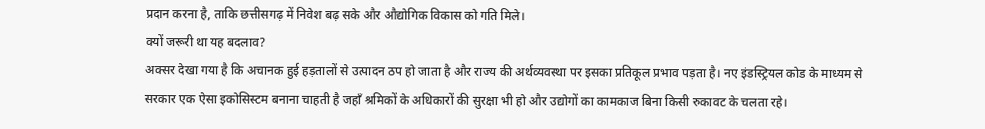प्रदान करना है, ताकि छत्तीसगढ़ में निवेश बढ़ सके और औद्योगिक विकास को गति मिले।
क्यों जरूरी था यह बदलाव?
अक्सर देखा गया है कि अचानक हुई हड़तालों से उत्पादन ठप हो जाता है और राज्य की अर्थव्यवस्था पर इसका प्रतिकूल प्रभाव पड़ता है। नए इंडस्ट्रियल कोड के माध्यम से सरकार एक ऐसा इकोसिस्टम बनाना चाहती है जहाँ श्रमिकों के अधिकारों की सुरक्षा भी हो और उद्योगों का कामकाज बिना किसी रुकावट के चलता रहे।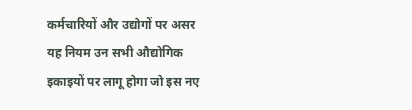कर्मचारियों और उद्योगों पर असर
यह नियम उन सभी औद्योगिक इकाइयों पर लागू होगा जो इस नए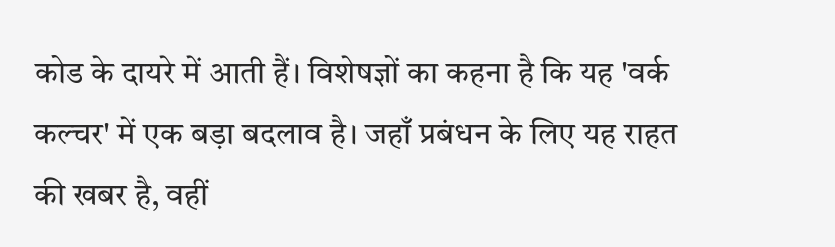कोड के दायरे में आती हैं। विशेषज्ञों का कहना है कि यह 'वर्क कल्चर' में एक बड़ा बदलाव है। जहाँ प्रबंधन के लिए यह राहत की खबर है, वहीं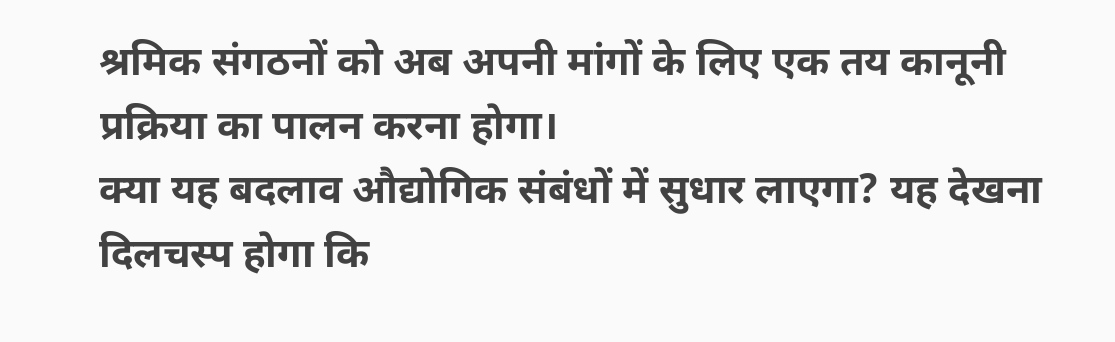श्रमिक संगठनों को अब अपनी मांगों के लिए एक तय कानूनी प्रक्रिया का पालन करना होगा।
क्या यह बदलाव औद्योगिक संबंधों में सुधार लाएगा? यह देखना दिलचस्प होगा कि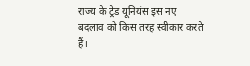राज्य के ट्रेड यूनियंस इस नए बदलाव को किस तरह स्वीकार करते हैं।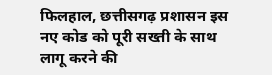फिलहाल, छत्तीसगढ़ प्रशासन इस नए कोड को पूरी सख्ती के साथ लागू करने की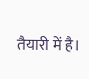तैयारी में है।